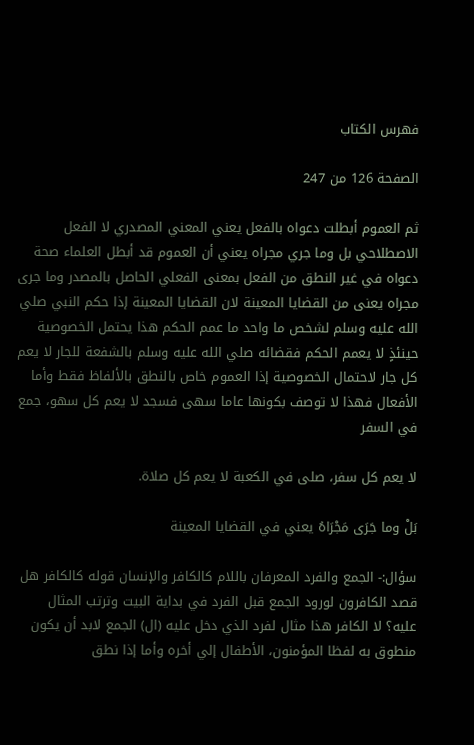فهرس الكتاب

الصفحة 126 من 247

ثم العموم أبطلت دعواه بالفعل يعني المعني المصدري لا الفعل الاصطلاحي بل وما جري مجراه يعني أن العموم قد أبطل العلماء صحة دعواه في غير النطق من الفعل بمعنى الفعلي الحاصل بالمصدر وما جرى مجراه يعنى من القضايا المعينة لان القضايا المعينة إذا حكم النبي صلي الله عليه وسلم لشخص ما واحد ما عمم الحكم هذا يحتمل الخصوصية حينئذٍ لا يعمم الحكم فقضائه صلي الله عليه وسلم بالشفعة للجار لا يعم كل جار لاحتمال الخصوصية إذا العموم خاص بالنطق بالألفاظ فقط وأما الأفعال فهذا لا توصف بكونها عاما سهى فسجد لا يعم كل سهو، جمع في السفر

لا يعم كل سفر، صلى في الكعبة لا يعم كل صلاة.

بَلْ وما جَرَى مَجْرَاهُ يعني في القضايا المعينة

سؤال:- الجمع والفرد المعرفان باللام كالكافر والإنسان قوله كالكافر هل قصد الكافرون لورود الجمع قبل الفرد في بداية البيت وترتب المثال عليه؟ لا الكافر هذا مثال لفرد الذي دخل عليه (ال) الجمع لابد أن يكون منطوق به لفظا المؤمنون، الأطفال إلي أخره وأما إذا نطق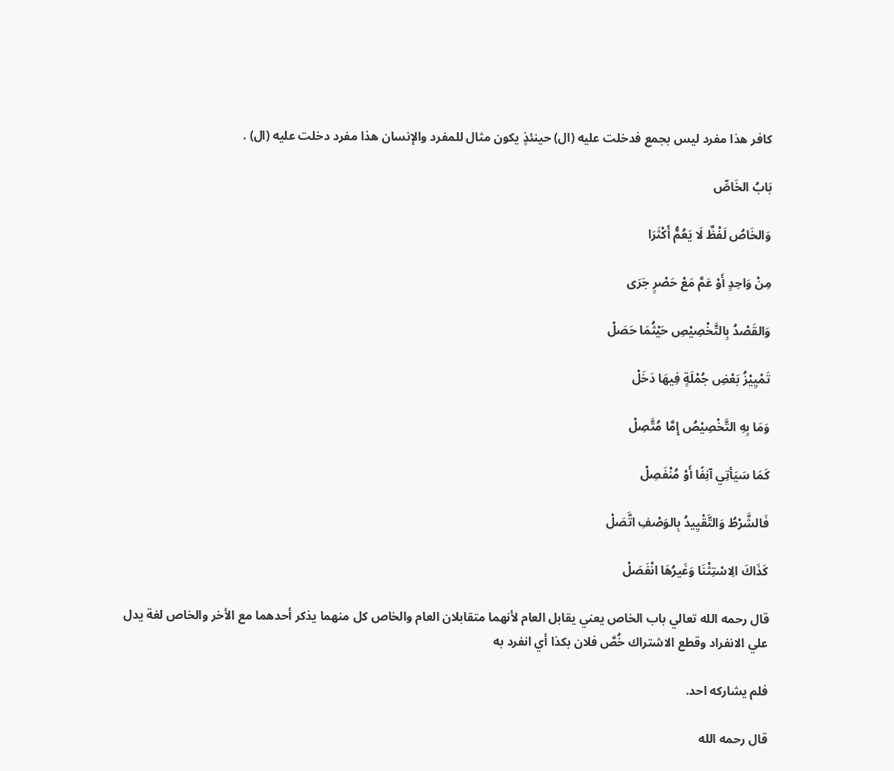كافر هذا مفرد ليس بجمع فدخلت عليه (ال) حينئذٍ يكون مثال للمفرد والإنسان هذا مفرد دخلت عليه (ال) .

بَابُ الخَاصِّ

وَالخَاصُ لَفْظٌ لَا يَعُمُّ أَكْثَرَا

مِنْ وَاحِدٍ أَوْ عَمَّ مَعْ حَصْرٍ جَرَى

وَالقَصْدُ بِالتَّخْصِيْصِ حَيْثُمَا حَصَلْ

تَمْيِيْزُ بَعْضِ جُمْلَةٍ فِيهَا دَخَلْ

وَمَا بِهِ التَّخْصِيْصُ إِمَّا مُتَّصِلْ

كَمَا سَيَأتِي آنِفًا أَوْ مُنْفَصِلْ

فَالشَّرْطُ وَالتَّقْيِيدُ بِالوَصْفِ اتَّصَلْ

كَذَاكَ الِاسْتِثْنَا وَغَيرُهَا انْفَصَلْ

قال رحمه الله تعالي باب الخاص يعني يقابل العام لأنهما متقابلان العام والخاص كل منهما يذكر أحدهما مع الأخر والخاص لغة يدل علي الانفراد وقطع الاشتراك خُصَّ فلان بكذا أي انفرد به

فلم يشاركه احد.

قال رحمه الله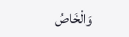وَالْخَاصُ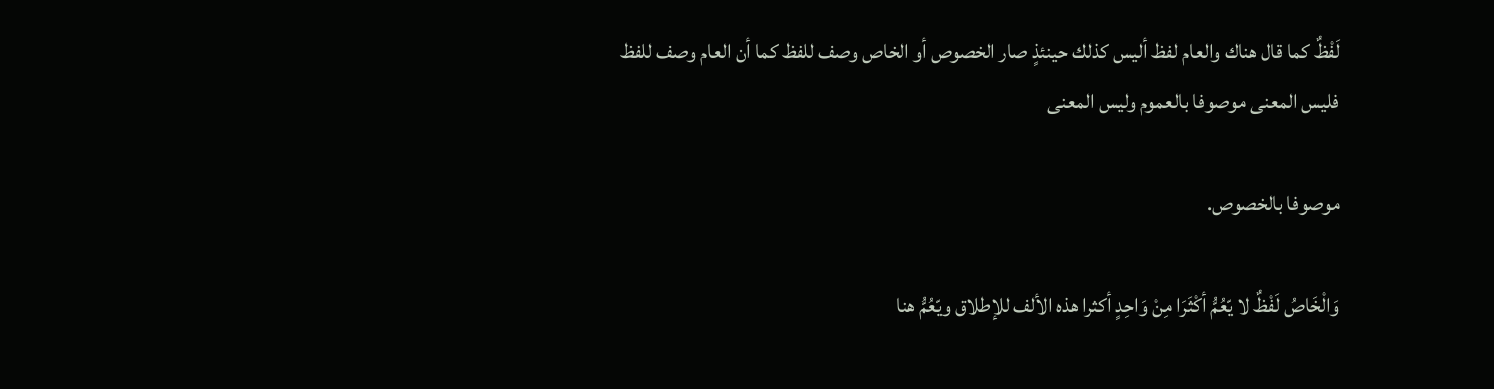لَفْظٌ كما قال هناك والعام لفظ أليس كذلك حينئذٍ صار الخصوص أو الخاص وصف للفظ كما أن العام وصف للفظ فليس المعنى موصوفا بالعموم وليس المعنى

موصوفا بالخصوص.

وَالْخَاصُ لَفْظٌ لا يّعُمُّ أكْثَرَا مِنْ وَاحِدٍ أكثرا هذه الألف للإطلاق ويّعُمُّ هنا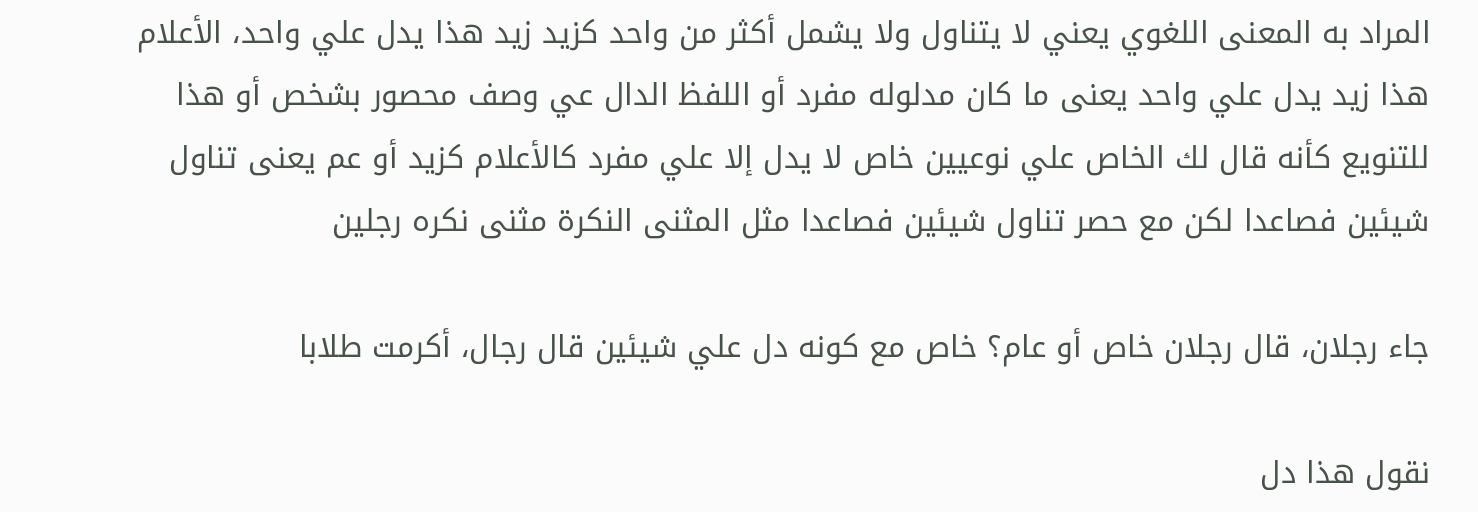المراد به المعنى اللغوي يعني لا يتناول ولا يشمل أكثر من واحد كزيد زيد هذا يدل علي واحد، الأعلام هذا زيد يدل علي واحد يعنى ما كان مدلوله مفرد أو اللفظ الدال عي وصف محصور بشخص أو هذا للتنويع كأنه قال لك الخاص علي نوعيين خاص لا يدل إلا علي مفرد كالأعلام كزيد أو عم يعنى تناول شيئين فصاعدا لكن مع حصر تناول شيئين فصاعدا مثل المثنى النكرة مثنى نكره رجلين

جاء رجلان، قال رجلان خاص أو عام؟ خاص مع كونه دل علي شيئين قال رجال، أكرمت طلابا

نقول هذا دل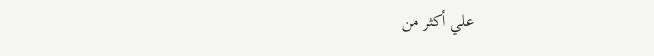علي أكثر من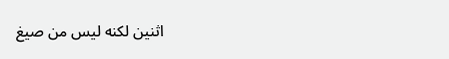اثنين لكنه ليس من صيغ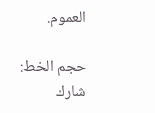العموم.

حجم الخط:
شارك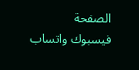الصفحة
فيسبوك واتساب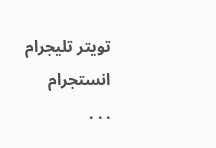تويتر تليجرام انستجرام
. . .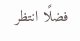فضلًا انتظر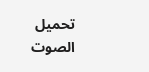تحميل الصوت